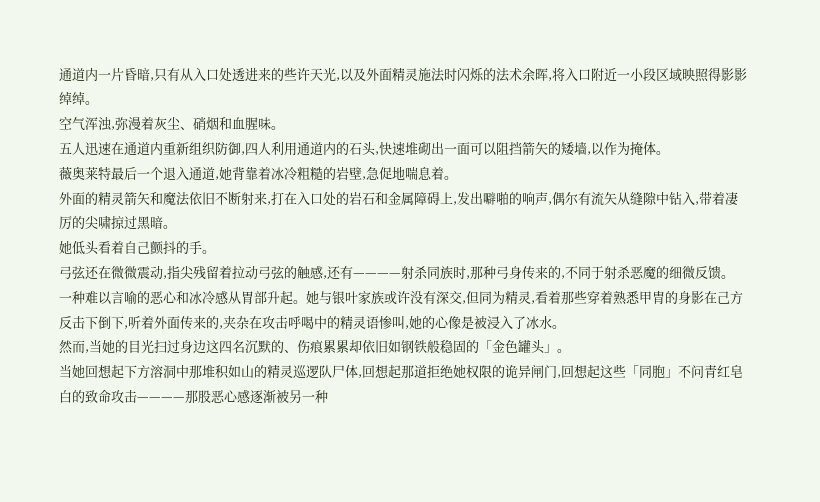通道内一片昏暗,只有从入口处透进来的些许天光,以及外面精灵施法时闪烁的法术余晖,将入口附近一小段区域映照得影影绰绰。
空气浑浊,弥漫着灰尘、硝烟和血腥味。
五人迅速在通道内重新组织防御,四人利用通道内的石头,快速堆砌出一面可以阻挡箭矢的矮墙,以作为掩体。
薇奥莱特最后一个退入通道,她背靠着冰冷粗糙的岩壁,急促地喘息着。
外面的精灵箭矢和魔法依旧不断射来,打在入口处的岩石和金属障碍上,发出噼啪的响声,偶尔有流矢从缝隙中钻入,带着凄厉的尖啸掠过黑暗。
她低头看着自己颤抖的手。
弓弦还在微微震动,指尖残留着拉动弓弦的触感,还有————射杀同族时,那种弓身传来的,不同于射杀恶魔的细微反馈。
一种难以言喻的恶心和冰冷感从胃部升起。她与银叶家族或许没有深交,但同为精灵,看着那些穿着熟悉甲胄的身影在己方反击下倒下,听着外面传来的,夹杂在攻击呼喝中的精灵语惨叫,她的心像是被浸入了冰水。
然而,当她的目光扫过身边这四名沉默的、伤痕累累却依旧如钢铁般稳固的「金色罐头」。
当她回想起下方溶洞中那堆积如山的精灵巡逻队尸体,回想起那道拒绝她权限的诡异闸门,回想起这些「同胞」不问青红皂白的致命攻击————那股恶心感逐渐被另一种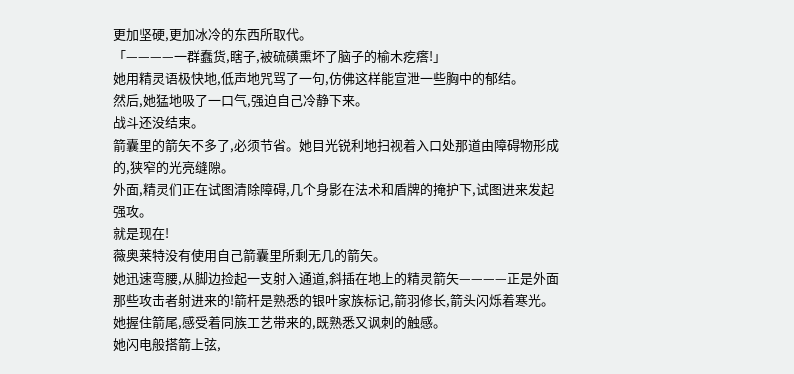更加坚硬,更加冰冷的东西所取代。
「————一群蠢货,瞎子,被硫磺熏坏了脑子的榆木疙瘩!」
她用精灵语极快地,低声地咒骂了一句,仿佛这样能宣泄一些胸中的郁结。
然后,她猛地吸了一口气,强迫自己冷静下来。
战斗还没结束。
箭囊里的箭矢不多了,必须节省。她目光锐利地扫视着入口处那道由障碍物形成的,狭窄的光亮缝隙。
外面,精灵们正在试图清除障碍,几个身影在法术和盾牌的掩护下,试图进来发起强攻。
就是现在!
薇奥莱特没有使用自己箭囊里所剩无几的箭矢。
她迅速弯腰,从脚边捡起一支射入通道,斜插在地上的精灵箭矢————正是外面那些攻击者射进来的!箭杆是熟悉的银叶家族标记,箭羽修长,箭头闪烁着寒光。
她握住箭尾,感受着同族工艺带来的,既熟悉又讽刺的触感。
她闪电般搭箭上弦,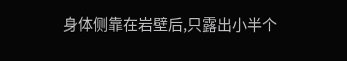身体侧靠在岩壁后,只露出小半个